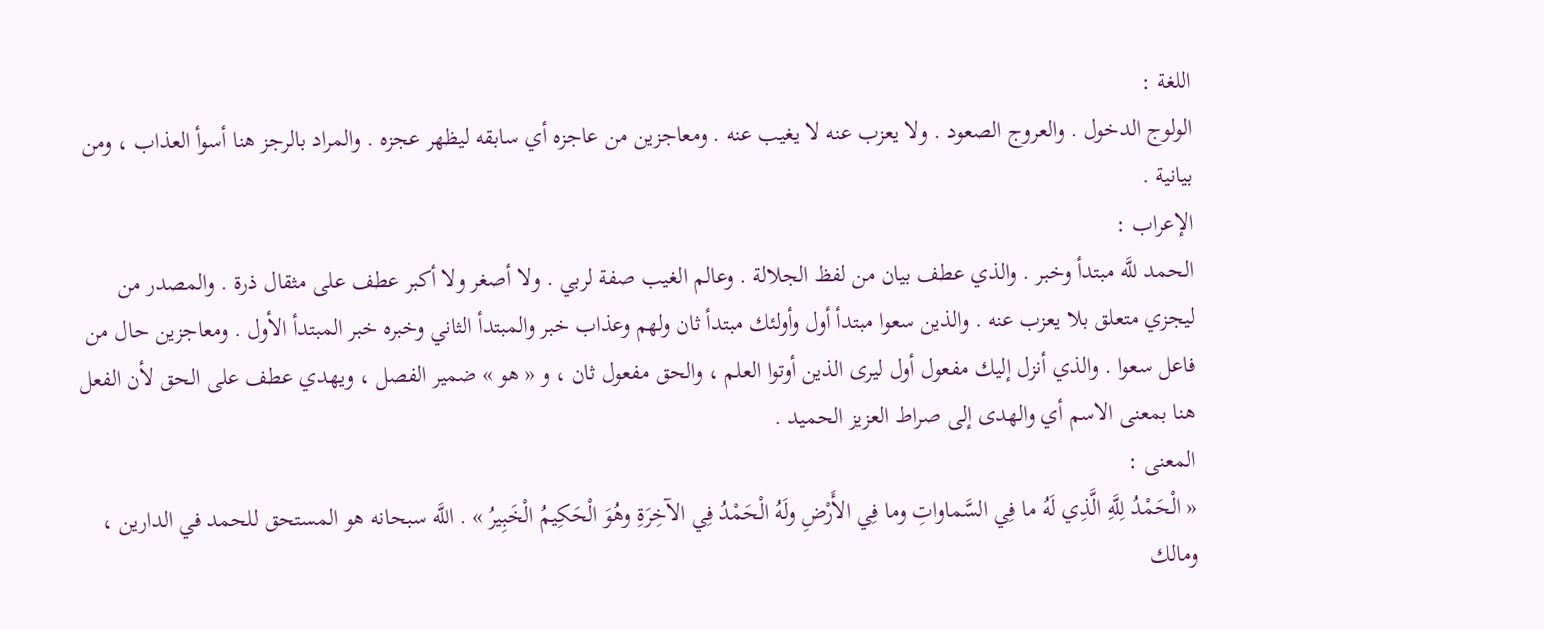اللغة :
الولوج الدخول . والعروج الصعود . ولا يعزب عنه لا يغيب عنه . ومعاجزين من عاجزه أي سابقه ليظهر عجزه . والمراد بالرجز هنا أسوأ العذاب ، ومن بيانية .
الإعراب :
الحمد للَّه مبتدأ وخبر . والذي عطف بيان من لفظ الجلالة . وعالم الغيب صفة لربي . ولا أصغر ولا أكبر عطف على مثقال ذرة . والمصدر من ليجزي متعلق بلا يعزب عنه . والذين سعوا مبتدأ أول وأولئك مبتدأ ثان ولهم وعذاب خبر والمبتدأ الثاني وخبره خبر المبتدأ الأول . ومعاجزين حال من فاعل سعوا . والذي أنزل إليك مفعول أول ليرى الذين أوتوا العلم ، والحق مفعول ثان ، و « هو » ضمير الفصل ، ويهدي عطف على الحق لأن الفعل هنا بمعنى الاسم أي والهدى إلى صراط العزيز الحميد .
المعنى :
« الْحَمْدُ لِلَّهِ الَّذِي لَهُ ما فِي السَّماواتِ وما فِي الأَرْضِ ولَهُ الْحَمْدُ فِي الآخِرَةِ وهُوَ الْحَكِيمُ الْخَبِيرُ » . اللَّه سبحانه هو المستحق للحمد في الدارين ، ومالك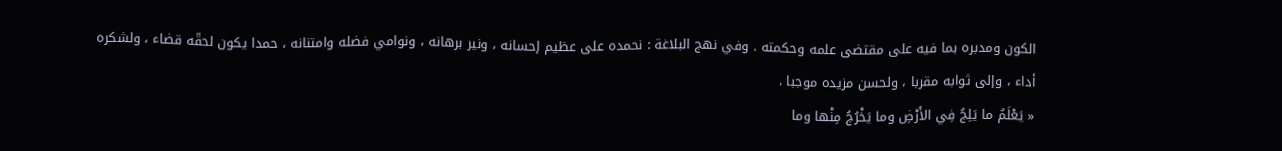الكون ومدبره بما فيه على مقتضى علمه وحكمته . وفي نهج البلاغة : نحمده على عظيم إحسانه ، ونير برهانه ، ونوامي فضله وامتنانه ، حمدا يكون لحقّه قضاء ، ولشكره أداء ، وإلى ثوابه مقربا ، ولحسن مزيده موجبا .
« يَعْلَمُ ما يَلِجُ فِي الأَرْضِ وما يَخْرُجُ مِنْها وما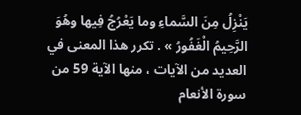يَنْزِلُ مِنَ السَّماءِ وما يَعْرُجُ فِيها وهُوَ الرَّحِيمُ الْغَفُورُ » . تكرر هذا المعنى في العديد من الآيات ، منها الآية 59 من سورة الأنعام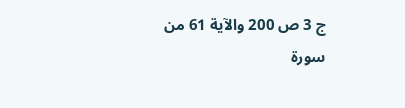ج 3 ص 200 والآية 61 من سورة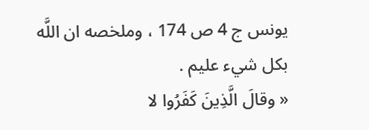يونس ج 4 ص 174 ، وملخصه ان اللَّه بكل شيء عليم .
« وقالَ الَّذِينَ كَفَرُوا لا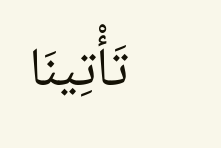تَأْتِينَا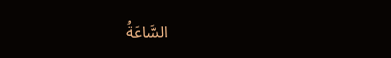السَّاعَةُ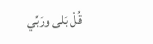قُلْ بَلى ورَبِّي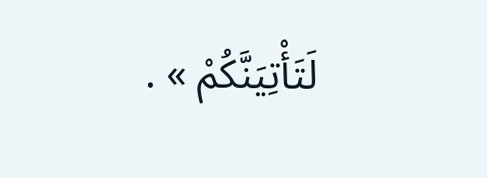لَتَأْتِيَنَّكُمْ » .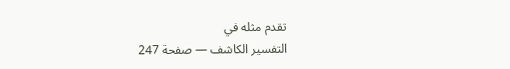تقدم مثله في
التفسير الكاشف — صفحة 247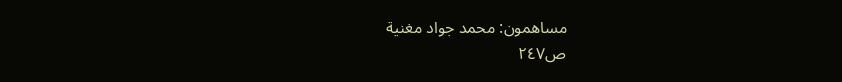مساهمون: محمد جواد مغنية
ص٢٤٧